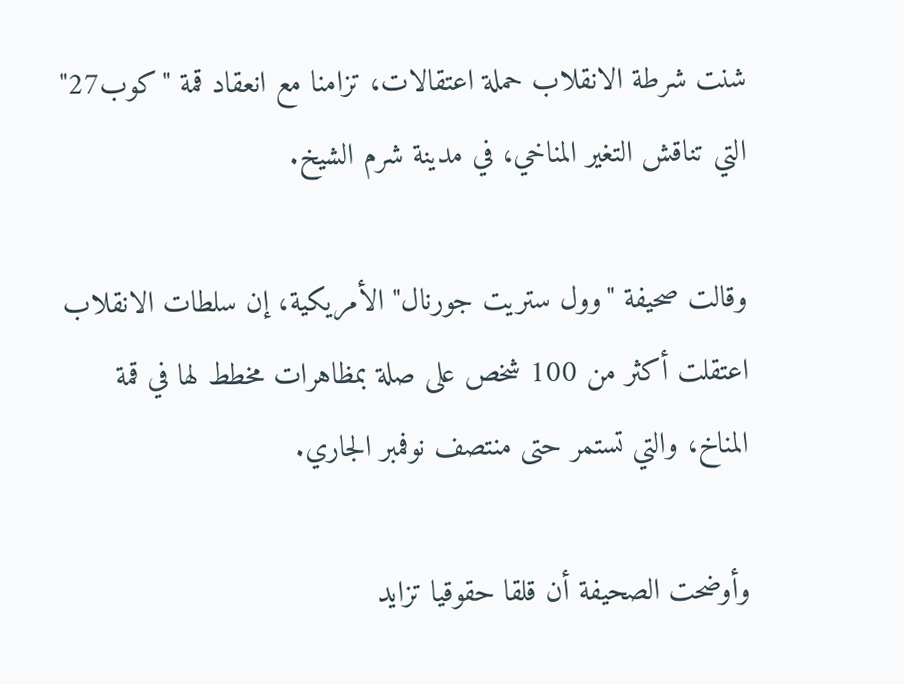شنت شرطة الانقلاب حملة اعتقالات، تزامنا مع انعقاد قمة "كوب27" التي تناقش التغير المناخي، في مدينة شرم الشيخ.

وقالت صحيفة "وول ستريت جورنال" الأمريكية، إن سلطات الانقلاب اعتقلت أكثر من 100 شخص على صلة بمظاهرات مخطط لها في قمة المناخ، والتي تستمر حتى منتصف نوفمبر الجاري.

وأوضحت الصحيفة أن قلقا حقوقيا تزايد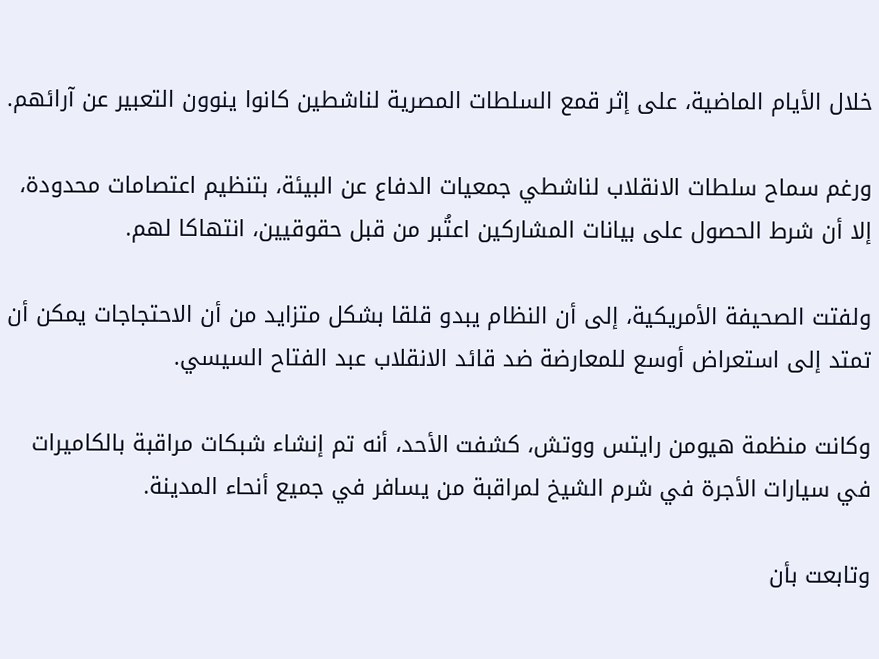خلال الأيام الماضية، على إثر قمع السلطات المصرية لناشطين كانوا ينوون التعبير عن آرائهم.

ورغم سماح سلطات الانقلاب لناشطي جمعيات الدفاع عن البيئة، بتنظيم اعتصامات محدودة، إلا أن شرط الحصول على بيانات المشاركين اعتُبر من قبل حقوقيين، انتهاكا لهم.

ولفتت الصحيفة الأمريكية، إلى أن النظام يبدو قلقا بشكل متزايد من أن الاحتجاجات يمكن أن تمتد إلى استعراض أوسع للمعارضة ضد قائد الانقلاب عبد الفتاح السيسي.

وكانت منظمة هيومن رايتس ووتش، كشفت الأحد، أنه تم إنشاء شبكات مراقبة بالكاميرات في سيارات الأجرة في شرم الشيخ لمراقبة من يسافر في جميع أنحاء المدينة.

وتابعت بأن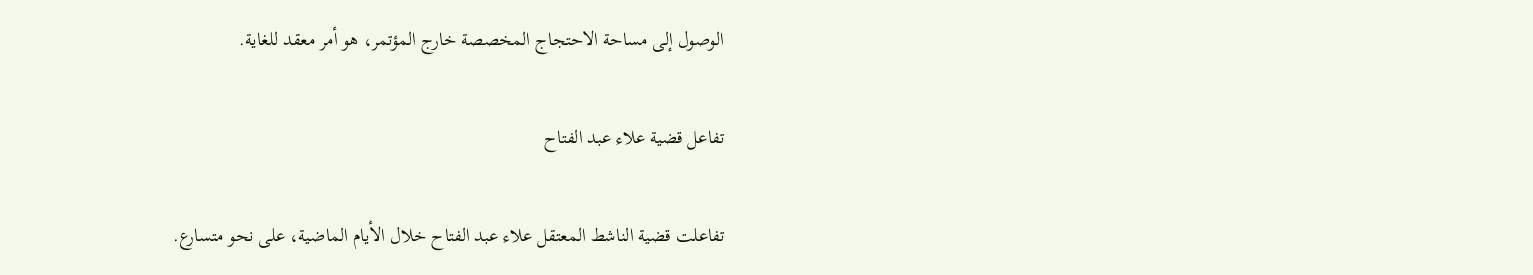الوصول إلى مساحة الاحتجاج المخصصة خارج المؤتمر، هو أمر معقد للغاية.

تفاعل قضية علاء عبد الفتاح

تفاعلت قضية الناشط المعتقل علاء عبد الفتاح خلال الأيام الماضية، على نحو متسارع.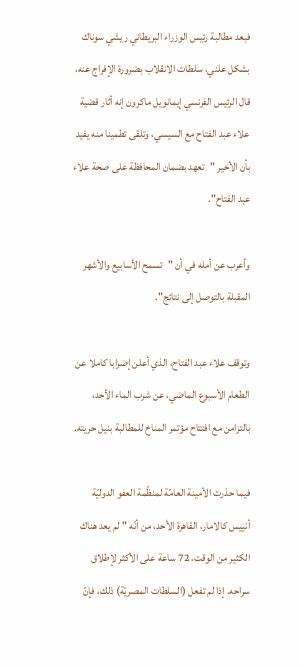فبعد مطالبة رئيس الوزراء البريطاني ريشي سوناك بشكل علني، سلطات الانقلاب بضرورة الإفراج عنه، قال الرئيس الفرنسي إيمانويل ماكرون إنه أثار قضية علاء عبد الفتاح مع السيسي، وتلقى تطمينا منه يفيد بأن الأخير "تعهد بضمان المحافظة على صحة علاء عبد الفتاح".

وأعرب عن أمله في أن "تسمح الأسابيع والأشهر المقبلة بالتوصل إلى نتائج".

وتوقف علاء عبد الفتاح، الذي أعلن إضرابا كاملا عن الطعام الأسبوع الماضي، عن شرب الماء الأحد، بالتزامن مع افتتاح مؤتمر المناخ للمطالبة بنيل حريته.

فيما حذرت الأمينة العامّة لمنظّمة العفو الدوليّة أنييس كالامار، القاهرة الأحد، من أنّه "لم يعد هناك الكثير من الوقت، 72 ساعة على الأكثر لإطلاق سراحه. إذا لم تفعل (السلطات المصريّة) ذلك، فإنّ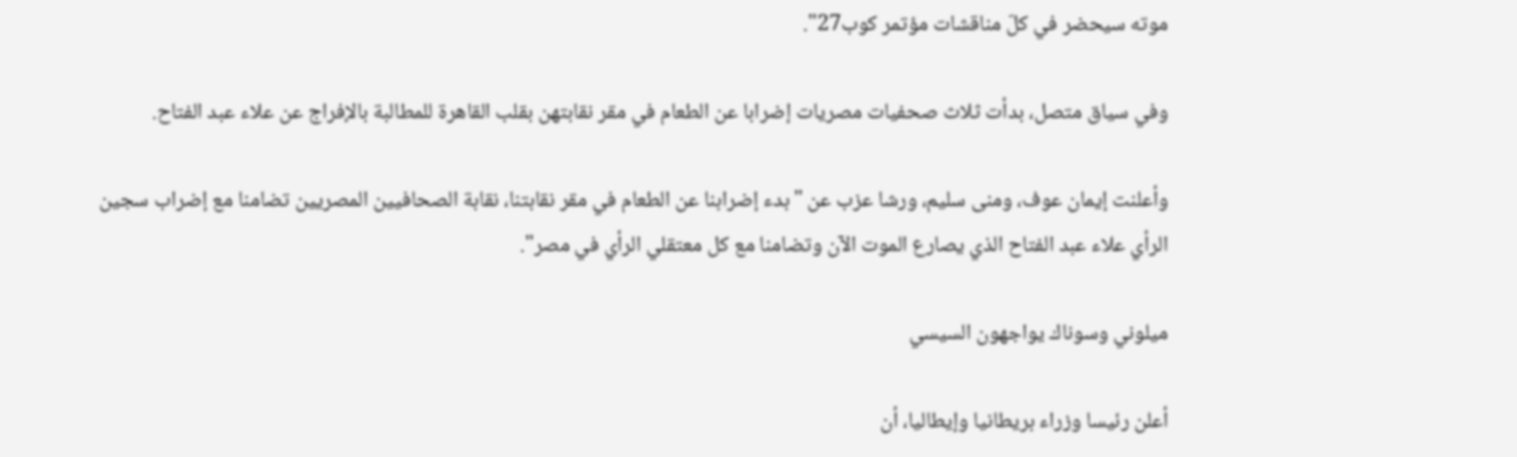موته سيحضر في كلّ مناقشات مؤتمر كوب27".

وفي سياق متصل، بدأت ثلاث صحفيات مصريات إضرابا عن الطعام في مقر نقابتهن بقلب القاهرة للمطالبة بالإفراج عن علاء عبد الفتاح.

وأعلنت إيمان عوف، ومنى سليم، ورشا عزب عن "بدء إضرابنا عن الطعام في مقر نقابتنا، نقابة الصحافيين المصريين تضامنا مع إضراب سجين الرأي علاء عبد الفتاح الذي يصارع الموت الآن وتضامنا مع كل معتقلي الرأي في مصر".

ميلوني وسوناك يواجهون السيسي

أعلن رئيسا وزراء بريطانيا وإيطاليا، أن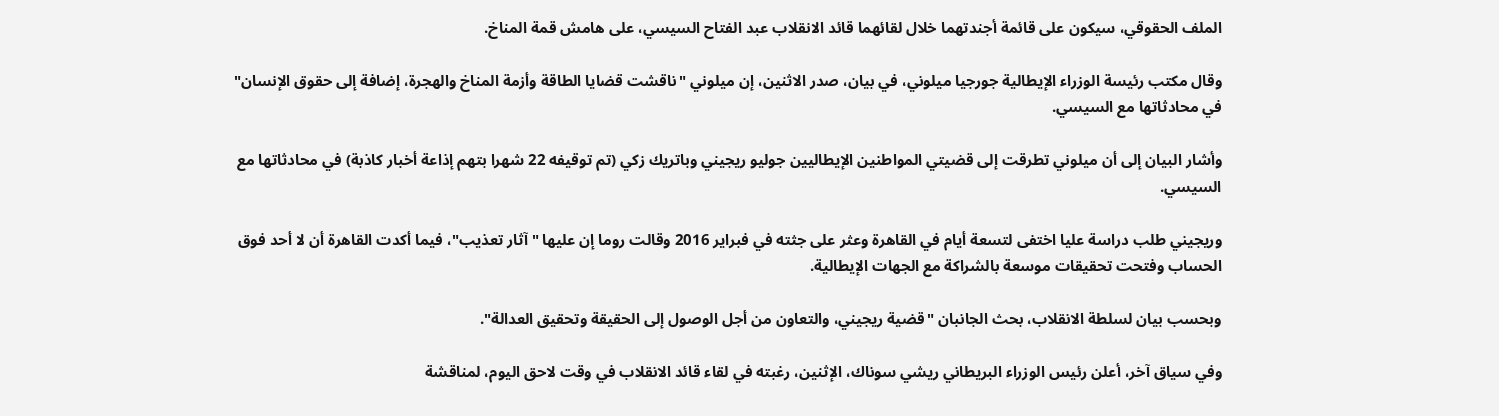الملف الحقوقي، سيكون على قائمة أجندتهما خلال لقائهما قائد الانقلاب عبد الفتاح السيسي، على هامش قمة المناخ.

وقال مكتب رئيسة الوزراء الإيطالية جورجيا ميلوني، في بيان، صدر الاثنين، إن ميلوني "ناقشت قضايا الطاقة وأزمة المناخ والهجرة، إضافة إلى حقوق الإنسان" في محادثاتها مع السيسي.

وأشار البيان إلى أن ميلوني تطرقت إلى قضيتي المواطنين الإيطاليين جوليو ريجيني وباتريك زكي (تم توقيفه 22 شهرا بتهم إذاعة أخبار كاذبة) في محادثاتها مع السيسي.

وريجيني طلب دراسة عليا اختفى لتسعة أيام في القاهرة وعثر على جثته في فبراير 2016 وقالت روما إن عليها "آثار تعذيب"، فيما أكدت القاهرة أن لا أحد فوق الحساب وفتحت تحقيقات موسعة بالشراكة مع الجهات الإيطالية.

وبحسب بيان لسلطة الانقلاب، بحث الجانبان "قضية ريجيني، والتعاون من أجل الوصول إلى الحقيقة وتحقيق العدالة".

وفي سياق آخر، أعلن رئيس الوزراء البريطاني ريشي سوناك، الإثنين، رغبته في لقاء قائد الانقلاب في وقت لاحق اليوم، لمناقشة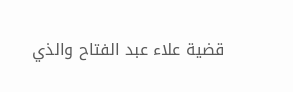قضية علاء عبد الفتاح والذي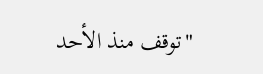"توقف منذ الأحد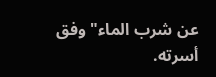عن شرب الماء" وفق أسرته.